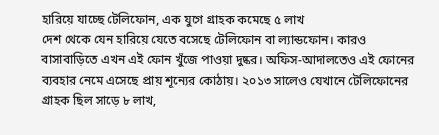হারিয়ে যাচ্ছে টেলিফোন, এক যুগে গ্রাহক কমেছে ৫ লাখ
দেশ থেকে যেন হারিয়ে যেতে বসেছে টেলিফোন বা ল্যান্ডফোন। কারও বাসাবাড়িতে এখন এই ফোন খুঁজে পাওয়া দুষ্কর। অফিস-আদালতেও এই ফোনের ব্যবহার নেমে এসেছে প্রায় শূন্যের কোঠায়। ২০১৩ সালেও যেখানে টেলিফোনের গ্রাহক ছিল সাড়ে ৮ লাখ,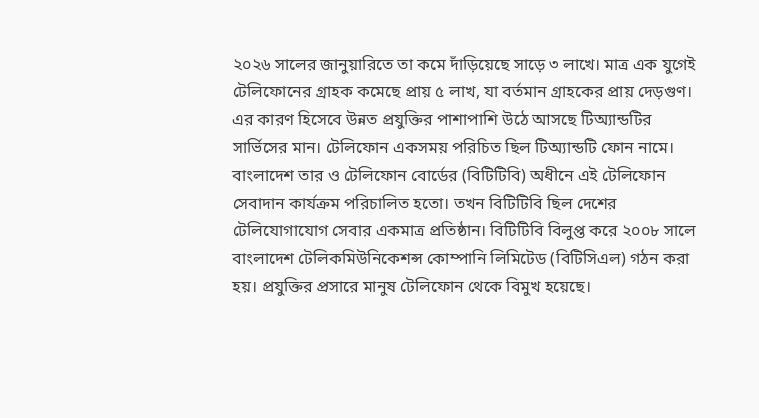২০২৬ সালের জানুয়ারিতে তা কমে দাঁড়িয়েছে সাড়ে ৩ লাখে। মাত্র এক যুগেই টেলিফোনের গ্রাহক কমেছে প্রায় ৫ লাখ, যা বর্তমান গ্রাহকের প্রায় দেড়গুণ। এর কারণ হিসেবে উন্নত প্রযুক্তির পাশাপাশি উঠে আসছে টিঅ্যান্ডটির সার্ভিসের মান। টেলিফোন একসময় পরিচিত ছিল টিঅ্যান্ডটি ফোন নামে। বাংলাদেশ তার ও টেলিফোন বোর্ডের (বিটিটিবি) অধীনে এই টেলিফোন সেবাদান কার্যক্রম পরিচালিত হতো। তখন বিটিটিবি ছিল দেশের টেলিযোগাযোগ সেবার একমাত্র প্রতিষ্ঠান। বিটিটিবি বিলুপ্ত করে ২০০৮ সালে বাংলাদেশ টেলিকমিউনিকেশন্স কোম্পানি লিমিটেড (বিটিসিএল) গঠন করা হয়। প্রযুক্তির প্রসারে মানুষ টেলিফোন থেকে বিমুখ হয়েছে।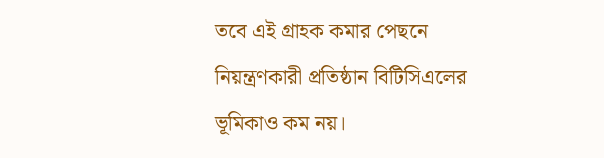তবে এই গ্রাহক কমার পেছনে নিয়ন্ত্রণকারী প্রতিষ্ঠান বিটিসিএলের ভূমিকাও কম নয়।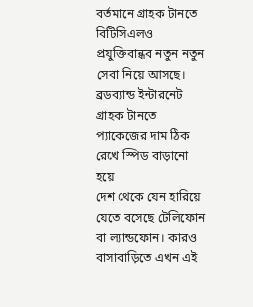বর্তমানে গ্রাহক টানতে বিটিসিএলও প্রযুক্তিবান্ধব নতুন নতুন সেবা নিয়ে আসছে। ব্রডব্যান্ড ইন্টারনেট গ্রাহক টানতে প্যাকেজের দাম ঠিক রেখে স্পিড বাড়ানো হয়ে
দেশ থেকে যেন হারিয়ে যেতে বসেছে টেলিফোন বা ল্যান্ডফোন। কারও বাসাবাড়িতে এখন এই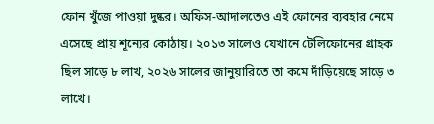ফোন খুঁজে পাওয়া দুষ্কর। অফিস-আদালতেও এই ফোনের ব্যবহার নেমে এসেছে প্রায় শূন্যের কোঠায়। ২০১৩ সালেও যেখানে টেলিফোনের গ্রাহক ছিল সাড়ে ৮ লাখ, ২০২৬ সালের জানুয়ারিতে তা কমে দাঁড়িয়েছে সাড়ে ৩ লাখে।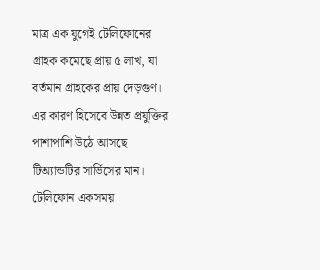মাত্র এক যুগেই টেলিফোনের গ্রাহক কমেছে প্রায় ৫ লাখ, যা বর্তমান গ্রাহকের প্রায় দেড়গুণ। এর কারণ হিসেবে উন্নত প্রযুক্তির পাশাপাশি উঠে আসছে টিঅ্যান্ডটির সার্ভিসের মান।
টেলিফোন একসময়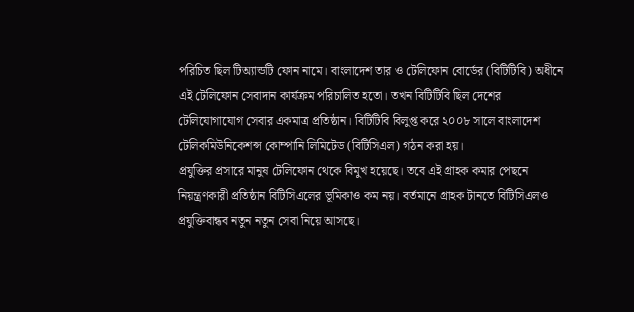পরিচিত ছিল টিঅ্যান্ডটি ফোন নামে। বাংলাদেশ তার ও টেলিফোন বোর্ডের (বিটিটিবি) অধীনে এই টেলিফোন সেবাদান কার্যক্রম পরিচালিত হতো। তখন বিটিটিবি ছিল দেশের টেলিযোগাযোগ সেবার একমাত্র প্রতিষ্ঠান। বিটিটিবি বিলুপ্ত করে ২০০৮ সালে বাংলাদেশ টেলিকমিউনিকেশন্স কোম্পানি লিমিটেড (বিটিসিএল) গঠন করা হয়।
প্রযুক্তির প্রসারে মানুষ টেলিফোন থেকে বিমুখ হয়েছে। তবে এই গ্রাহক কমার পেছনে নিয়ন্ত্রণকারী প্রতিষ্ঠান বিটিসিএলের ভূমিকাও কম নয়। বর্তমানে গ্রাহক টানতে বিটিসিএলও প্রযুক্তিবান্ধব নতুন নতুন সেবা নিয়ে আসছে।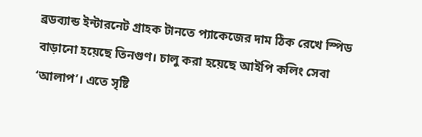ব্রডব্যান্ড ইন্টারনেট গ্রাহক টানতে প্যাকেজের দাম ঠিক রেখে স্পিড বাড়ানো হয়েছে তিনগুণ। চালু করা হয়েছে আইপি কলিং সেবা ‘আলাপ’। এতে সৃষ্টি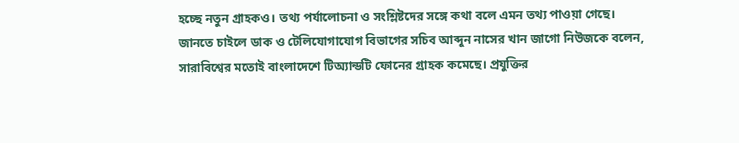হচ্ছে নতুন গ্রাহকও। তথ্য পর্যালোচনা ও সংশ্লিষ্টদের সঙ্গে কথা বলে এমন তথ্য পাওয়া গেছে।
জানতে চাইলে ডাক ও টেলিযোগাযোগ বিভাগের সচিব আব্দুন নাসের খান জাগো নিউজকে বলেন, সারাবিশ্বের মতোই বাংলাদেশে টিঅ্যান্ডটি ফোনের গ্রাহক কমেছে। প্রযুক্তির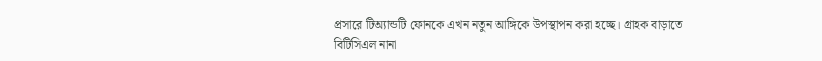প্রসারে টিঅ্যান্ডটি ফোনকে এখন নতুন আঙ্গিকে উপস্থাপন করা হচ্ছে। গ্রাহক বাড়াতে বিটিসিএল নানা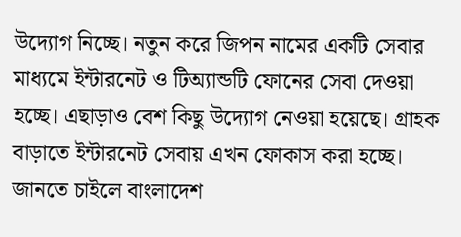উদ্যোগ নিচ্ছে। নতুন করে জিপন নামের একটি সেবার মাধ্যমে ইন্টারনেট ও টিঅ্যান্ডটি ফোনের সেবা দেওয়া হচ্ছে। এছাড়াও বেশ কিছু উদ্যোগ নেওয়া হয়েছে। গ্রাহক বাড়াতে ইন্টারনেট সেবায় এখন ফোকাস করা হচ্ছে।
জানতে চাইলে বাংলাদেশ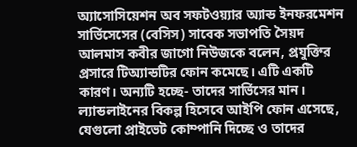অ্যাসোসিয়েশন অব সফটওয়্যার অ্যান্ড ইনফরমেশন সার্ভিসেসের (বেসিস) সাবেক সভাপতি সৈয়দ আলমাস কবীর জাগো নিউজকে বলেন, প্রযুক্তির প্রসারে টিঅ্যান্ডটির ফোন কমেছে। এটি একটি কারণ। অন্যটি হচ্ছে- তাদের সার্ভিসের মান। ল্যান্ডলাইনের বিকল্প হিসেবে আইপি ফোন এসেছে, যেগুলো প্রাইভেট কোম্পানি দিচ্ছে ও তাদের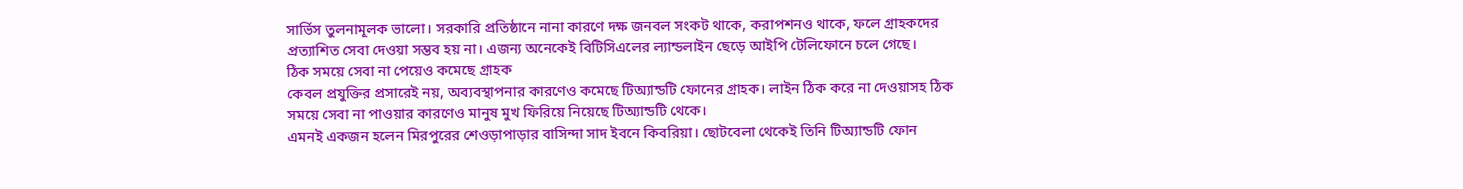সার্ভিস তুলনামূলক ভালো। সরকারি প্রতিষ্ঠানে নানা কারণে দক্ষ জনবল সংকট থাকে, করাপশনও থাকে, ফলে গ্রাহকদের প্রত্যাশিত সেবা দেওয়া সম্ভব হয় না। এজন্য অনেকেই বিটিসিএলের ল্যান্ডলাইন ছেড়ে আইপি টেলিফোনে চলে গেছে।
ঠিক সময়ে সেবা না পেয়েও কমেছে গ্রাহক
কেবল প্রযুক্তির প্রসারেই নয়, অব্যবস্থাপনার কারণেও কমেছে টিঅ্যান্ডটি ফোনের গ্রাহক। লাইন ঠিক করে না দেওয়াসহ ঠিক সময়ে সেবা না পাওয়ার কারণেও মানুষ মুখ ফিরিয়ে নিয়েছে টিঅ্যান্ডটি থেকে।
এমনই একজন হলেন মিরপুরের শেওড়াপাড়ার বাসিন্দা সাদ ইবনে কিবরিয়া। ছোটবেলা থেকেই তিনি টিঅ্যান্ডটি ফোন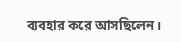ব্যবহার করে আসছিলেন।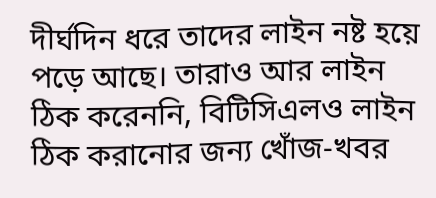দীর্ঘদিন ধরে তাদের লাইন নষ্ট হয়ে পড়ে আছে। তারাও আর লাইন ঠিক করেননি, বিটিসিএলও লাইন ঠিক করানোর জন্য খোঁজ-খবর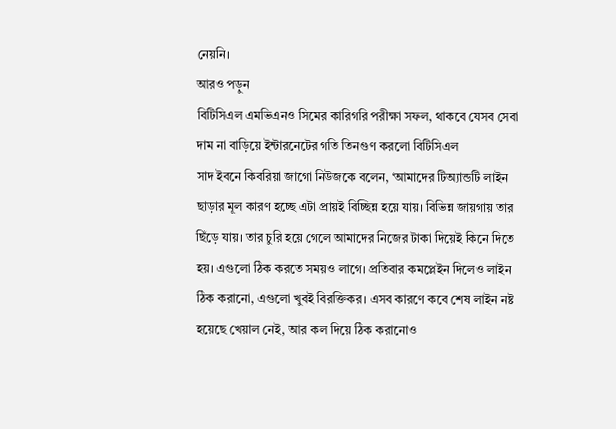নেয়নি।
আরও পড়ুন
বিটিসিএল এমভিএনও সিমের কারিগরি পরীক্ষা সফল, থাকবে যেসব সেবা
দাম না বাড়িয়ে ইন্টারনেটের গতি তিনগুণ করলো বিটিসিএল
সাদ ইবনে কিবরিয়া জাগো নিউজকে বলেন, ‘আমাদের টিঅ্যান্ডটি লাইন ছাড়ার মূল কারণ হচ্ছে এটা প্রায়ই বিচ্ছিন্ন হয়ে যায়। বিভিন্ন জায়গায় তার ছিঁড়ে যায়। তার চুরি হয়ে গেলে আমাদের নিজের টাকা দিয়েই কিনে দিতে হয়। এগুলো ঠিক করতে সময়ও লাগে। প্রতিবার কমপ্লেইন দিলেও লাইন ঠিক করানো, এগুলো খুবই বিরক্তিকর। এসব কারণে কবে শেষ লাইন নষ্ট হয়েছে খেয়াল নেই, আর কল দিয়ে ঠিক করানোও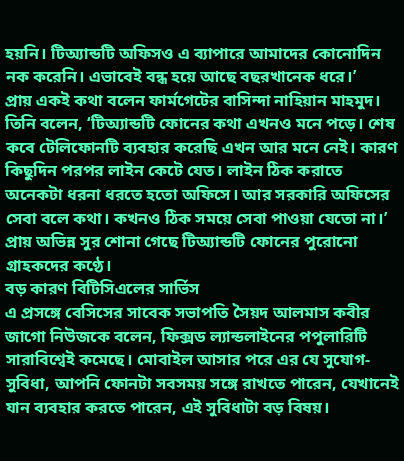হয়নি। টিঅ্যান্ডটি অফিসও এ ব্যাপারে আমাদের কোনোদিন নক করেনি। এভাবেই বন্ধ হয়ে আছে বছরখানেক ধরে।’
প্রায় একই কথা বলেন ফার্মগেটের বাসিন্দা নাহিয়ান মাহমুদ। তিনি বলেন, ‘টিঅ্যান্ডটি ফোনের কথা এখনও মনে পড়ে। শেষ কবে টেলিফোনটি ব্যবহার করেছি এখন আর মনে নেই। কারণ কিছুদিন পরপর লাইন কেটে যেত। লাইন ঠিক করাতে অনেকটা ধরনা ধরতে হতো অফিসে। আর সরকারি অফিসের সেবা বলে কথা। কখনও ঠিক সময়ে সেবা পাওয়া যেতো না।’
প্রায় অভিন্ন সুর শোনা গেছে টিঅ্যান্ডটি ফোনের পুরোনো গ্রাহকদের কণ্ঠে।
বড় কারণ বিটিসিএলের সার্ভিস
এ প্রসঙ্গে বেসিসের সাবেক সভাপতি সৈয়দ আলমাস কবীর জাগো নিউজকে বলেন, ফিক্সড ল্যান্ডলাইনের পপুলারিটি সারাবিশ্বেই কমেছে। মোবাইল আসার পরে এর যে সুযোগ-সুবিধা, আপনি ফোনটা সবসময় সঙ্গে রাখতে পারেন, যেখানেই যান ব্যবহার করতে পারেন, এই সুবিধাটা বড় বিষয়।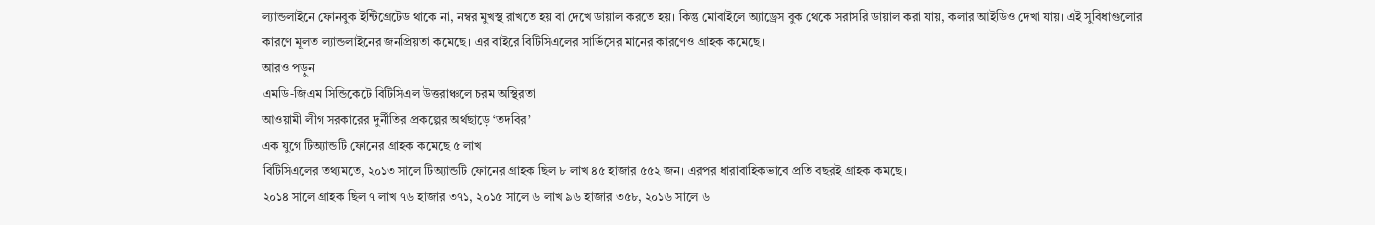ল্যান্ডলাইনে ফোনবুক ইন্টিগ্রেটেড থাকে না, নম্বর মুখস্থ রাখতে হয় বা দেখে ডায়াল করতে হয়। কিন্তু মোবাইলে অ্যাড্রেস বুক থেকে সরাসরি ডায়াল করা যায়, কলার আইডিও দেখা যায়। এই সুবিধাগুলোর কারণে মূলত ল্যান্ডলাইনের জনপ্রিয়তা কমেছে। এর বাইরে বিটিসিএলের সার্ভিসের মানের কারণেও গ্রাহক কমেছে।
আরও পড়ুন
এমডি-জিএম সিন্ডিকেটে বিটিসিএল উত্তরাঞ্চলে চরম অস্থিরতা
আওয়ামী লীগ সরকারের দুর্নীতির প্রকল্পের অর্থছাড়ে ‘তদবির’
এক যুগে টিঅ্যান্ডটি ফোনের গ্রাহক কমেছে ৫ লাখ
বিটিসিএলের তথ্যমতে, ২০১৩ সালে টিঅ্যান্ডটি ফোনের গ্রাহক ছিল ৮ লাখ ৪৫ হাজার ৫৫২ জন। এরপর ধারাবাহিকভাবে প্রতি বছরই গ্রাহক কমছে।
২০১৪ সালে গ্রাহক ছিল ৭ লাখ ৭৬ হাজার ৩৭১, ২০১৫ সালে ৬ লাখ ৯৬ হাজার ৩৫৮, ২০১৬ সালে ৬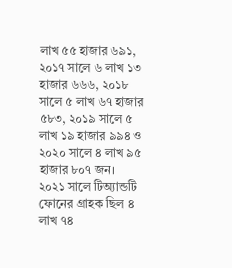লাখ ৫৫ হাজার ৬৯১, ২০১৭ সালে ৬ লাখ ১৩ হাজার ৬৬৬, ২০১৮ সালে ৫ লাখ ৬৭ হাজার ৫৮৩, ২০১৯ সালে ৫ লাখ ১৯ হাজার ৯৯৪ ও ২০২০ সালে ৪ লাখ ৯৫ হাজার ৮০৭ জন।
২০২১ সালে টিঅ্যান্ডটি ফোনের গ্রাহক ছিল ৪ লাখ ৭৪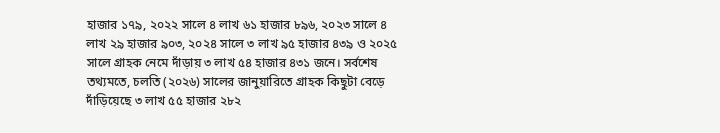হাজার ১৭৯, ২০২২ সালে ৪ লাখ ৬১ হাজার ৮৯৬, ২০২৩ সালে ৪ লাখ ২৯ হাজার ৯০৩, ২০২৪ সালে ৩ লাখ ৯৫ হাজার ৪৩৯ ও ২০২৫ সালে গ্রাহক নেমে দাঁড়ায় ৩ লাখ ৫৪ হাজার ৪৩১ জনে। সর্বশেষ তথ্যমতে, চলতি (২০২৬) সালের জানুয়ারিতে গ্রাহক কিছুটা বেড়ে দাঁড়িয়েছে ৩ লাখ ৫৫ হাজার ২৮২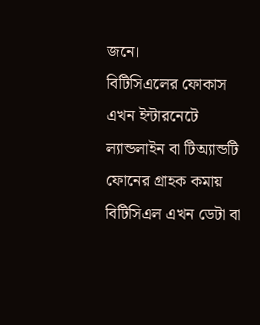জনে।
বিটিসিএলের ফোকাস এখন ইন্টারনেটে
ল্যান্ডলাইন বা টিঅ্যান্ডটি ফোনের গ্রাহক কমায় বিটিসিএল এখন ডেটা বা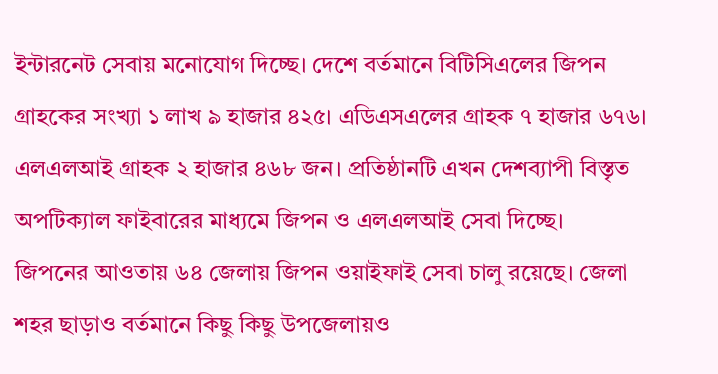ইন্টারনেট সেবায় মনোযোগ দিচ্ছে। দেশে বর্তমানে বিটিসিএলের জিপন গ্রাহকের সংখ্যা ১ লাখ ৯ হাজার ৪২৫। এডিএসএলের গ্রাহক ৭ হাজার ৬৭৬। এলএলআই গ্রাহক ২ হাজার ৪৬৮ জন। প্রতিষ্ঠানটি এখন দেশব্যাপী বিস্তৃত অপটিক্যাল ফাইবারের মাধ্যমে জিপন ও এলএলআই সেবা দিচ্ছে।
জিপনের আওতায় ৬৪ জেলায় জিপন ওয়াইফাই সেবা চালু রয়েছে। জেলা শহর ছাড়াও বর্তমানে কিছু কিছু উপজেলায়ও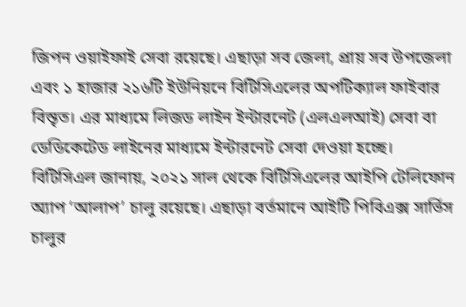জিপন ওয়াইফাই সেবা রয়েছে। এছাড়া সব জেলা, প্রায় সব উপজেলা এবং ১ হাজার ২১৬টি ইউনিয়নে বিটিসিএলের অপটিক্যাল ফাইবার বিস্তৃত। এর মাধ্যমে লিজড লাইন ইন্টারনেট (এলএলআই) সেবা বা ডেডিকেটেড লাইনের মাধ্যমে ইন্টারনেট সেবা দেওয়া হচ্ছে।
বিটিসিএল জানায়, ২০২১ সাল থেকে বিটিসিএলের আইপি টেলিফোন অ্যাপ ‘আলাপ’ চালু রয়েছে। এছাড়া বর্তমানে আইটি পিবিএক্স সার্ভিস চালুর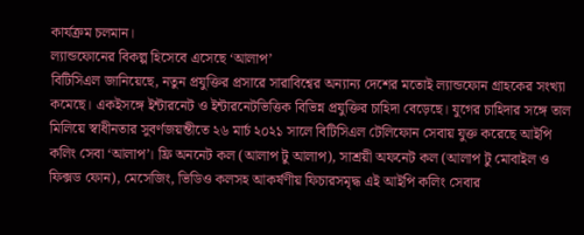কার্যক্রম চলমান।
ল্যান্ডফোনের বিকল্প হিসেবে এসেছে ‘আলাপ’
বিটিসিএল জানিয়েছে, নতুন প্রযুক্তির প্রসারে সারাবিশ্বের অন্যান্য দেশের মতোই ল্যান্ডফোন গ্রাহকের সংখ্যা কমেছে। একইসঙ্গে ইন্টারনেট ও ইন্টারনেটভিত্তিক বিভিন্ন প্রযুক্তির চাহিদা বেড়েছে। যুগের চাহিদার সঙ্গে তাল মিলিয়ে স্বাধীনতার সুবর্ণজয়ন্তীতে ২৬ মার্চ ২০২১ সালে বিটিসিএল টেলিফোন সেবায় যুক্ত করেছে আইপি কলিং সেবা ‘আলাপ’। ফ্রি অননেট কল (আলাপ টু আলাপ), সাশ্রয়ী অফনেট কল (আলাপ টু মোবাইল ও ফিক্সড ফোন), মেসেজিং, ভিডিও কলসহ আকর্ষণীয় ফিচারসমৃদ্ধ এই আইপি কলিং সেবার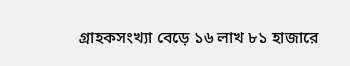গ্রাহকসংখ্যা বেড়ে ১৬ লাখ ৮১ হাজারে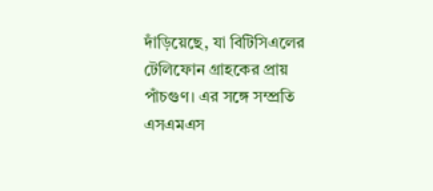দাঁড়িয়েছে, যা বিটিসিএলের টেলিফোন গ্রাহকের প্রায় পাঁচগুণ। এর সঙ্গে সম্প্রতি এসএমএস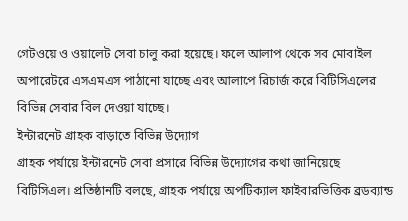গেটওয়ে ও ওয়ালেট সেবা চালু করা হয়েছে। ফলে আলাপ থেকে সব মোবাইল অপারেটরে এসএমএস পাঠানো যাচ্ছে এবং আলাপে রিচার্জ করে বিটিসিএলের বিভিন্ন সেবার বিল দেওয়া যাচ্ছে।
ইন্টারনেট গ্রাহক বাড়াতে বিভিন্ন উদ্যোগ
গ্রাহক পর্যায়ে ইন্টারনেট সেবা প্রসারে বিভিন্ন উদ্যোগের কথা জানিয়েছে বিটিসিএল। প্রতিষ্ঠানটি বলছে, গ্রাহক পর্যায়ে অপটিক্যাল ফাইবারভিত্তিক ব্রডব্যান্ড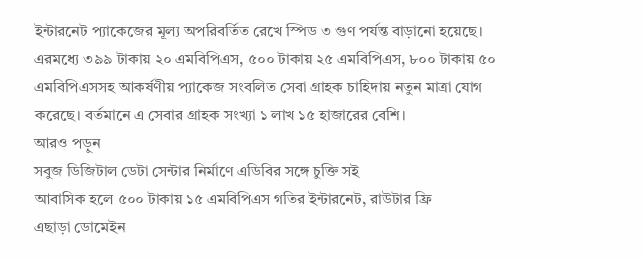ইন্টারনেট প্যাকেজের মূল্য অপরিবর্তিত রেখে স্পিড ৩ গুণ পর্যন্ত বাড়ানো হয়েছে। এরমধ্যে ৩৯৯ টাকায় ২০ এমবিপিএস, ৫০০ টাকায় ২৫ এমবিপিএস, ৮০০ টাকায় ৫০ এমবিপিএসসহ আকর্ষণীয় প্যাকেজ সংবলিত সেবা গ্রাহক চাহিদায় নতুন মাত্রা যোগ করেছে। বর্তমানে এ সেবার গ্রাহক সংখ্যা ১ লাখ ১৫ হাজারের বেশি।
আরও পড়ুন
সবুজ ডিজিটাল ডেটা সেন্টার নির্মাণে এডিবির সঙ্গে চুক্তি সই
আবাসিক হলে ৫০০ টাকায় ১৫ এমবিপিএস গতির ইন্টারনেট, রাউটার ফ্রি
এছাড়া ডোমেইন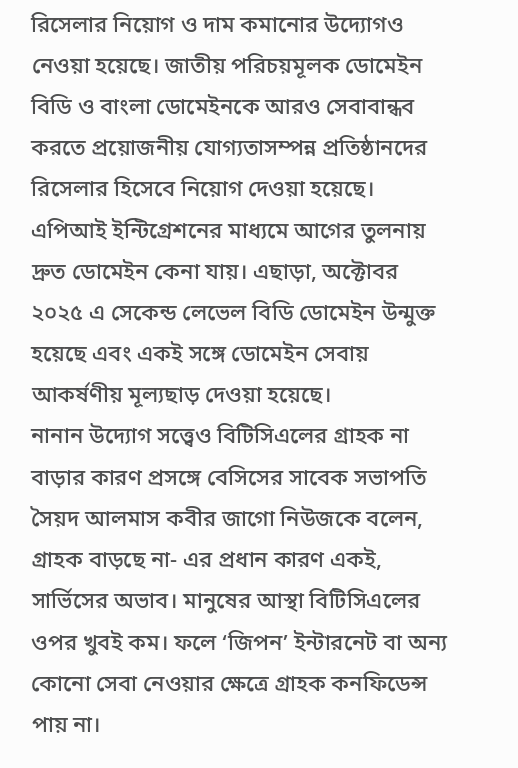রিসেলার নিয়োগ ও দাম কমানোর উদ্যোগও নেওয়া হয়েছে। জাতীয় পরিচয়মূলক ডোমেইন বিডি ও বাংলা ডোমেইনকে আরও সেবাবান্ধব করতে প্রয়োজনীয় যোগ্যতাসম্পন্ন প্রতিষ্ঠানদের রিসেলার হিসেবে নিয়োগ দেওয়া হয়েছে। এপিআই ইন্টিগ্রেশনের মাধ্যমে আগের তুলনায় দ্রুত ডোমেইন কেনা যায়। এছাড়া, অক্টোবর ২০২৫ এ সেকেন্ড লেভেল বিডি ডোমেইন উন্মুক্ত হয়েছে এবং একই সঙ্গে ডোমেইন সেবায় আকর্ষণীয় মূল্যছাড় দেওয়া হয়েছে।
নানান উদ্যোগ সত্ত্বেও বিটিসিএলের গ্রাহক না বাড়ার কারণ প্রসঙ্গে বেসিসের সাবেক সভাপতি সৈয়দ আলমাস কবীর জাগো নিউজকে বলেন, গ্রাহক বাড়ছে না- এর প্রধান কারণ একই, সার্ভিসের অভাব। মানুষের আস্থা বিটিসিএলের ওপর খুবই কম। ফলে ‘জিপন’ ইন্টারনেট বা অন্য কোনো সেবা নেওয়ার ক্ষেত্রে গ্রাহক কনফিডেন্স পায় না।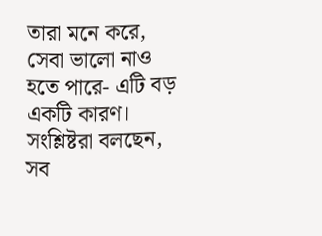তারা মনে করে, সেবা ভালো নাও হতে পারে- এটি বড় একটি কারণ।
সংশ্লিষ্টরা বলছেন, সব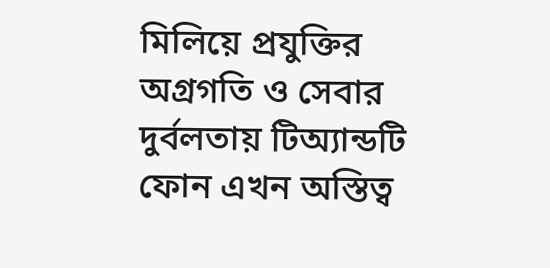মিলিয়ে প্রযুক্তির অগ্রগতি ও সেবার দুর্বলতায় টিঅ্যান্ডটি ফোন এখন অস্তিত্ব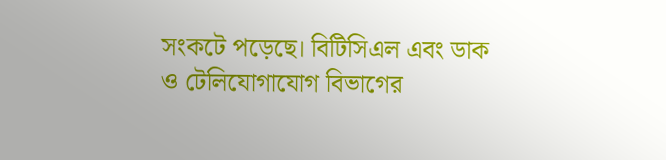সংকটে পড়েছে। বিটিসিএল এবং ডাক ও টেলিযোগাযোগ বিভাগের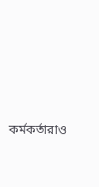কর্মকর্তারাও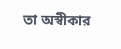তা অস্বীকার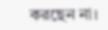করছেন না।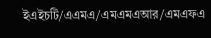ইএইচটি/এএমএ/এমএমএআর/এমএফএ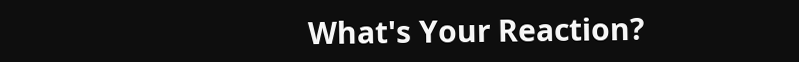What's Your Reaction?